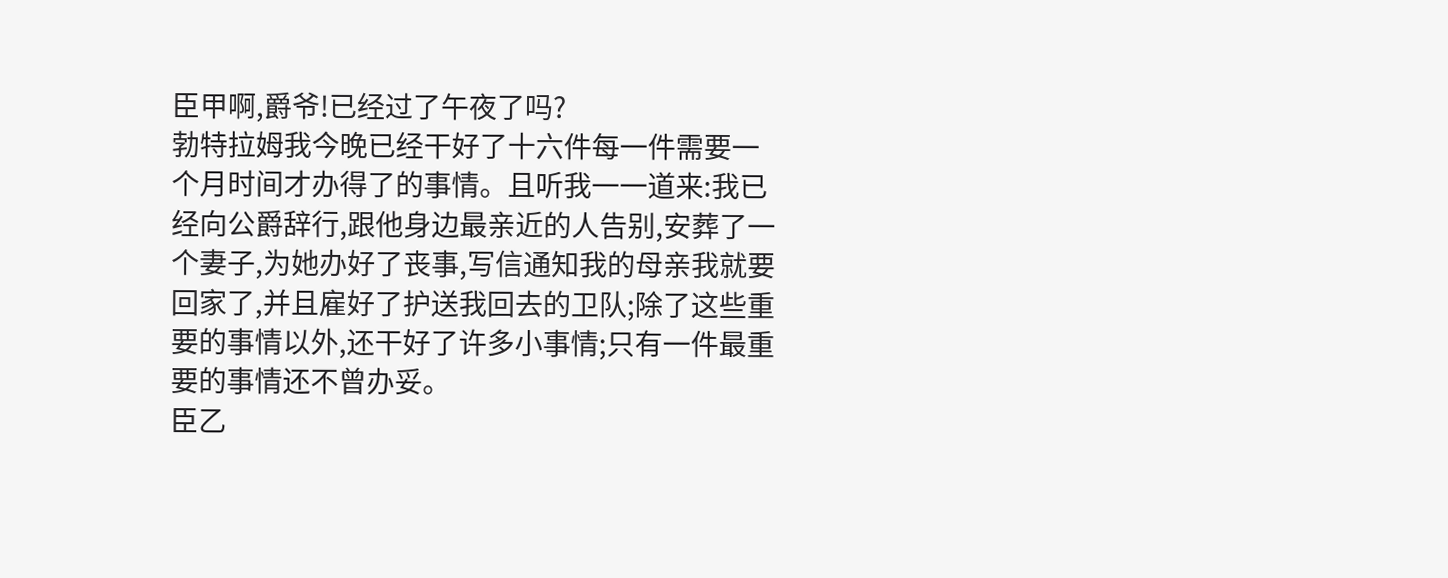臣甲啊,爵爷!已经过了午夜了吗?
勃特拉姆我今晚已经干好了十六件每一件需要一个月时间才办得了的事情。且听我一一道来:我已经向公爵辞行,跟他身边最亲近的人告别,安葬了一个妻子,为她办好了丧事,写信通知我的母亲我就要回家了,并且雇好了护送我回去的卫队;除了这些重要的事情以外,还干好了许多小事情;只有一件最重要的事情还不曾办妥。
臣乙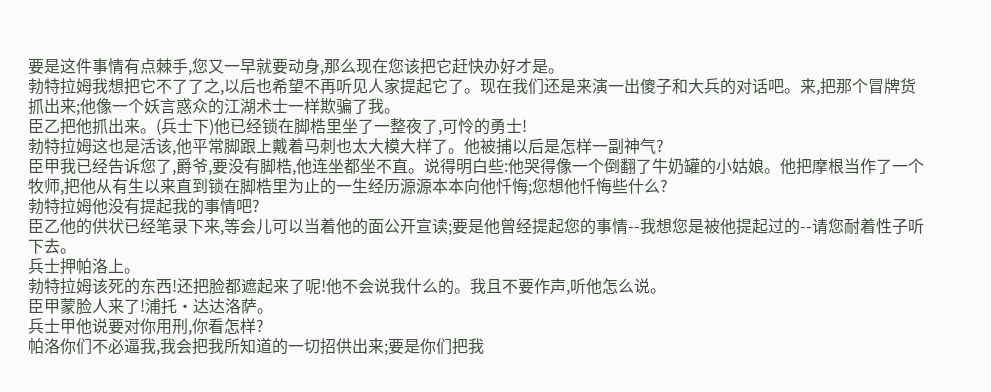要是这件事情有点棘手,您又一早就要动身,那么现在您该把它赶快办好才是。
勃特拉姆我想把它不了了之,以后也希望不再听见人家提起它了。现在我们还是来演一出傻子和大兵的对话吧。来,把那个冒牌货抓出来;他像一个妖言惑众的江湖术士一样欺骗了我。
臣乙把他抓出来。(兵士下)他已经锁在脚梏里坐了一整夜了,可怜的勇士!
勃特拉姆这也是活该,他平常脚跟上戴着马刺也太大模大样了。他被捕以后是怎样一副神气?
臣甲我已经告诉您了,爵爷,要没有脚梏,他连坐都坐不直。说得明白些:他哭得像一个倒翻了牛奶罐的小姑娘。他把摩根当作了一个牧师,把他从有生以来直到锁在脚梏里为止的一生经历源源本本向他忏悔;您想他忏悔些什么?
勃特拉姆他没有提起我的事情吧?
臣乙他的供状已经笔录下来,等会儿可以当着他的面公开宣读;要是他曾经提起您的事情--我想您是被他提起过的--请您耐着性子听下去。
兵士押帕洛上。
勃特拉姆该死的东西!还把脸都遮起来了呢!他不会说我什么的。我且不要作声,听他怎么说。
臣甲蒙脸人来了!浦托·达达洛萨。
兵士甲他说要对你用刑,你看怎样?
帕洛你们不必逼我,我会把我所知道的一切招供出来;要是你们把我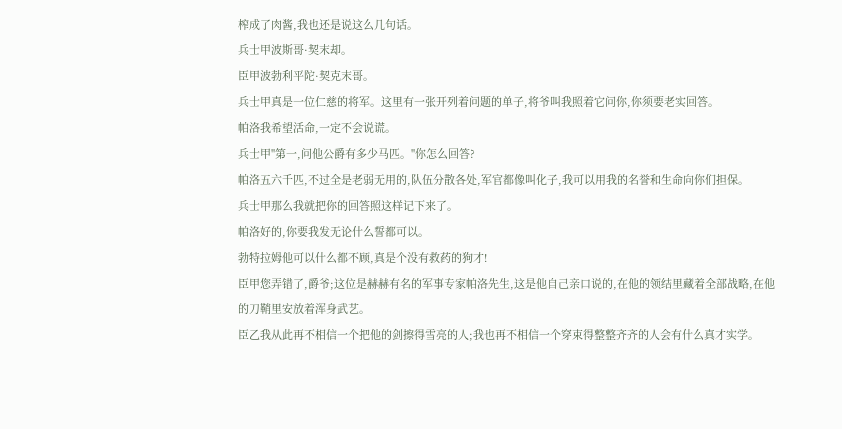榨成了肉酱,我也还是说这么几句话。
兵士甲波斯哥·契末却。
臣甲波勃利平陀·契克末哥。
兵士甲真是一位仁慈的将军。这里有一张开列着问题的单子,将爷叫我照着它问你,你须要老实回答。
帕洛我希望活命,一定不会说谎。
兵士甲"第一,问他公爵有多少马匹。"你怎么回答?
帕洛五六千匹,不过全是老弱无用的,队伍分散各处,军官都像叫化子,我可以用我的名誉和生命向你们担保。
兵士甲那么我就把你的回答照这样记下来了。
帕洛好的,你要我发无论什么誓都可以。
勃特拉姆他可以什么都不顾,真是个没有救药的狗才!
臣甲您弄错了,爵爷;这位是赫赫有名的军事专家帕洛先生,这是他自己亲口说的,在他的领结里藏着全部战略,在他的刀鞘里安放着浑身武艺。
臣乙我从此再不相信一个把他的剑擦得雪亮的人;我也再不相信一个穿束得整整齐齐的人会有什么真才实学。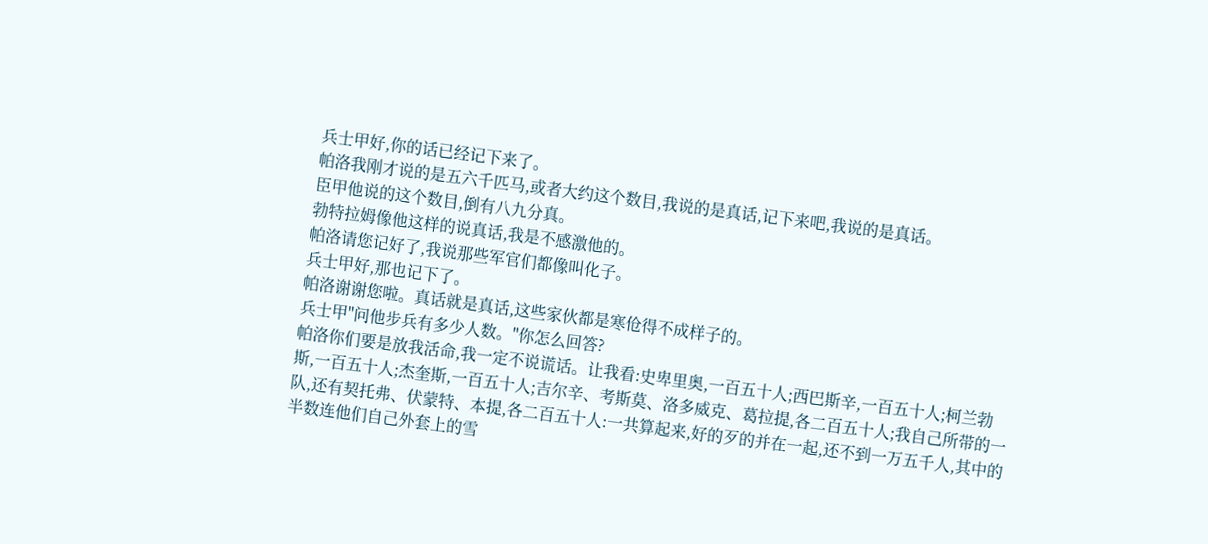兵士甲好,你的话已经记下来了。
帕洛我刚才说的是五六千匹马,或者大约这个数目,我说的是真话,记下来吧,我说的是真话。
臣甲他说的这个数目,倒有八九分真。
勃特拉姆像他这样的说真话,我是不感激他的。
帕洛请您记好了,我说那些军官们都像叫化子。
兵士甲好,那也记下了。
帕洛谢谢您啦。真话就是真话,这些家伙都是寒伧得不成样子的。
兵士甲"问他步兵有多少人数。"你怎么回答?
帕洛你们要是放我活命,我一定不说谎话。让我看:史卑里奥,一百五十人;西巴斯辛,一百五十人;柯兰勃斯,一百五十人;杰奎斯,一百五十人;吉尔辛、考斯莫、洛多威克、葛拉提,各二百五十人;我自己所带的一队,还有契托弗、伏蒙特、本提,各二百五十人:一共算起来,好的歹的并在一起,还不到一万五千人,其中的半数连他们自己外套上的雪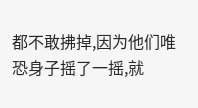都不敢拂掉,因为他们唯恐身子摇了一摇,就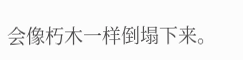会像朽木一样倒塌下来。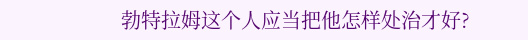勃特拉姆这个人应当把他怎样处治才好?